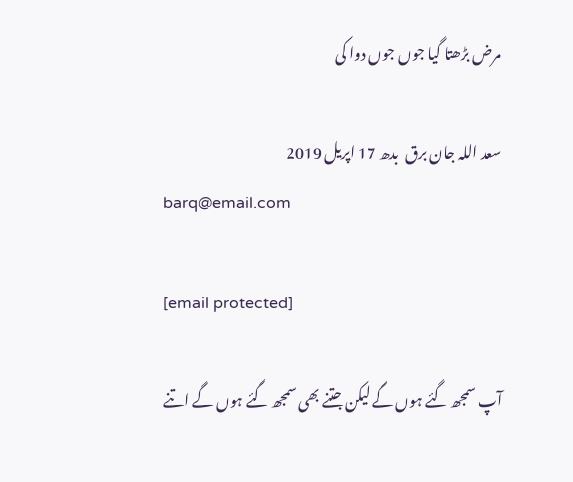مرض بڑھتا گیا جوں جوں دوا کی

سعد اللہ جان برق  بدھ 17 اپريل 2019
barq@email.com

[email protected]

آپ سمجھ گئے ہوں گے لیکن جتنے بھی سمجھ گئے ہوں گے اتنے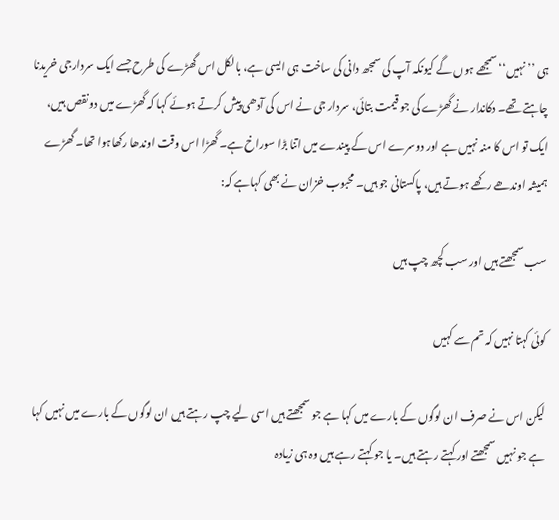ہی ’’نہیں‘‘ سمجھے ہوں گے کیونکہ آپ کی سمجھ دانی کی ساخت ہی ایسی ہے، بالکل اس گھڑے کی طرح جسے ایک سردارجی خریدنا چاہتے تھے۔ دکاندار نے گھڑے کی جو قیمت بتائی، سردار جی نے اس کی آدھی پیش کرتے ہوئے کہا کہ گھڑے میں دو نقص ہیں، ایک تو اس کا منہ نہیں ہے اور دوسرے اس کے پیندے میں اتنا بڑا سوراخ ہے۔ گھڑا اس وقت اوندھا رکھاہوا تھا۔ گھڑے ہمیشہ اوندھے رکھے ہوتے ہیں، پاکستانی جو ہیں۔ محبوب خزان نے بھی کہاہے کہ:

سب سمجھتے ہیں اور سب کچھ چپ ہیں

کوئی کہتا نہیں کہ تم سے کہیں

لیکن اس نے صرف ان لوگوں کے بارے میں کہا ہے جو سمجھتے ہیں اسی لیے چپ رہتے ہیں ان لوگوں کے بارے میں نہیں کہا ہے جو نہیں سمجھتے اور کہتے رہتے ہیں۔ یا جو کہتے رہے ہیں وہ ہی زیادہ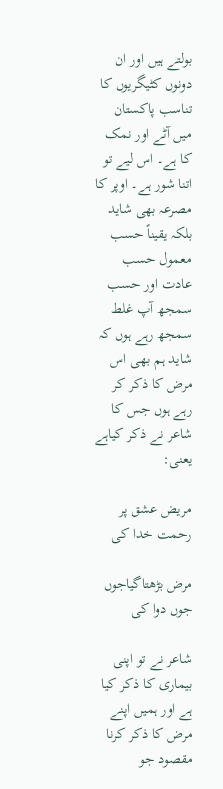بولتے ہیں اور ان دونوں کٹیگریوں کا تناسب پاکستان میں آٹے اور نمک کا ہے۔ اس لیے تو اتنا شور ہے۔ اوپر کا مصرعہ بھی شاید بلکہ یقیناً حسب معمول حسب عادت اور حسب سمجھ آپ غلط سمجھ رہے ہوں کہ شاید ہم بھی اس مرض کا ذکر کر رہے ہوں جس کا شاعر نے ذکر کیاہے یعنی:

مریض عشق پر رحمت خدا کی

مرض بڑھتاگیاجوں جوں دوا کی

شاعر نے تو اپنی بیماری کا ذکر کیا ہے اور ہمیں اپنے مرض کا ذکر کرنا مقصود جو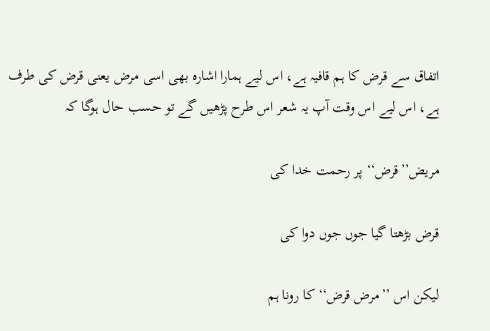اتفاق سے قرض کا ہم قافیہ ہے، اس لیے ہمارا اشارہ بھی اسی مرض یعنی قرض کی طرف ہے، اس لیے اس وقت آپ یہ شعر اس طرح پڑھیں گے تو حسب حال ہوگا کہ

مریض’’قرض‘‘ پر رحمت خدا کی

قرض بڑھتا گیا جوں جوں دوا کی

لیکن اس ’’مرض قرض‘‘ کا رونا ہم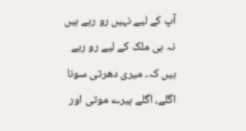آپ کے لیے نہیں رو رہے ہیں نہ ہی ملک کے لیے رو رہے ہیں کہ۔ میری دھرتی سونا اگلے، اگلے ہیرے موتی اور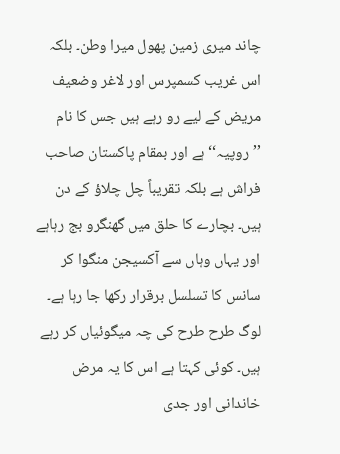چاند میری زمین پھول میرا وطن۔ بلکہ اس غریب کسمپرس اور لاغر وضعیف مریض کے لیے رو رہے ہیں جس کا نام ’’روپیہ‘‘ ہے اور بمقام پاکستان صاحب فراش ہے بلکہ تقریباً چل چلاؤ کے دن ہیں۔ بچارے کا حلق میں گھنگرو بج رہاہے اور یہاں وہاں سے آکسیجن منگوا کر سانس کا تسلسل برقرار رکھا جا رہا ہے۔ لوگ طرح طرح کی چہ میگوئیاں کر رہے ہیں۔ کوئی کہتا ہے اس کا یہ مرض خاندانی اور جدی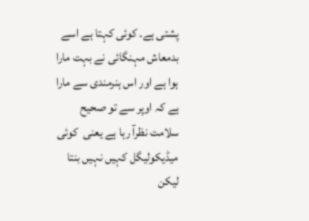پشتی ہے۔ کوئی کہتا ہے اسے بدمعاش مہنگائی نے بہت مارا ہوا ہے اور اس ہنرمندی سے مارا ہے کہ اوپر سے تو صحیح سلامت نظرآ رہا ہے یعنی  کوئی میڈیکولیگل کہیں نہیں بنتا لیکن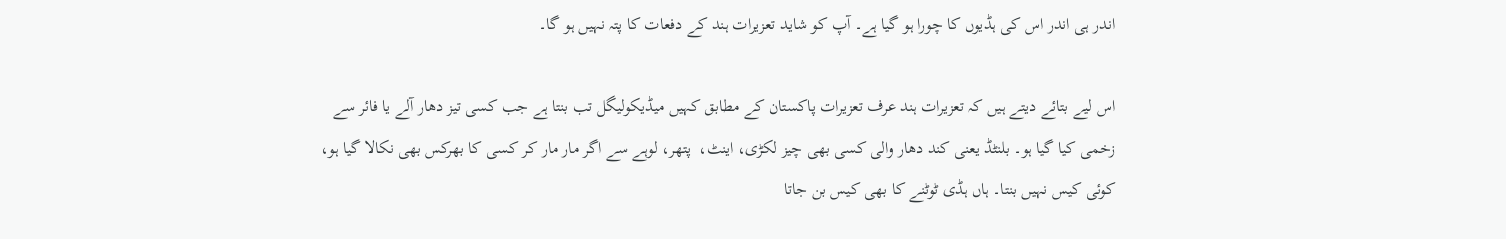اندر ہی اندر اس کی ہڈیوں کا چورا ہو گیا ہے۔ آپ کو شاید تعزیرات ہند کے دفعات کا پتہ نہیں ہو گا۔

اس لیے بتائے دیتے ہیں کہ تعزیرات ہند عرف تعزیرات پاکستان کے مطابق کہیں میڈیکولیگل تب بنتا ہے جب کسی تیز دھار آلے یا فائر سے زخمی کیا گیا ہو۔ بلنٹڈ یعنی کند دھار والی کسی بھی چیز لکڑی، اینٹ،  پتھر، لوہے سے اگر مار مار کر کسی کا بھرکس بھی نکالا گیا ہو، کوئی کیس نہیں بنتا۔ ہاں ہڈی ٹوٹنے کا بھی کیس بن جاتا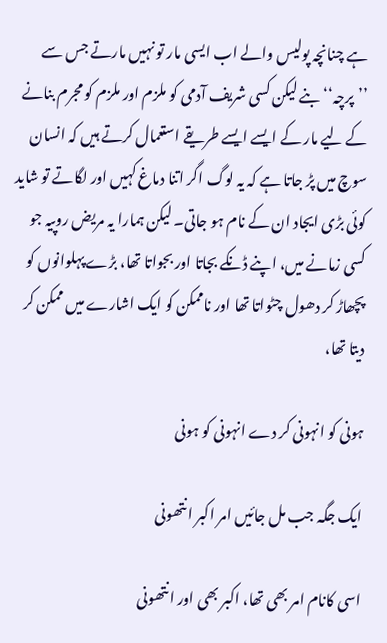ہے چنانچہ پولیس والے اب ایسی مار تو نہیں مارتے جس سے ’’پرچہ‘‘ بنے لیکن کسی شریف آدمی کو ملزم اور ملزم کو مجرم بنانے کے لیے مار کے ایسے ایسے طریقے استعمال کرتے ہیں کہ انسان سوچ میں پڑ جاتا ہے کہ یہ لوگ اگر اتنا دماغ کہیں اور لگاتے تو شاید کوئی بڑی ایجاد ان کے نام ہو جاتی۔ لیکن ہمارا یہ مریض روپیہ جو کسی زمانے میں، اپنے ڈنکے بجاتا اور بجواتا تھا، بڑے پہلوانوں کو پچھاڑ کر دھول چٹواتا تھا اور ناممکن کو ایک اشارے میں ممکن کر دیتا تھا،

ہونی کو انہونی کر دے انہونی کو ہونی

ایک جگہ جب مل جائیں امر اکبر انتھونی

اسی کانام امر بھی تھا، اکبر بھی اور انتھونی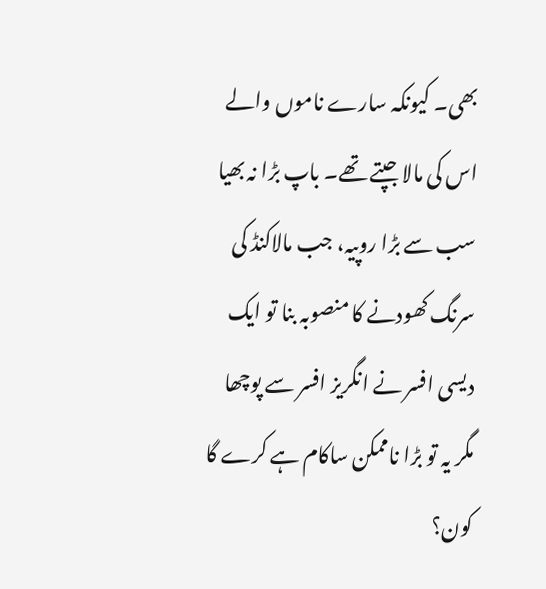بھی۔ کیونکہ سارے ناموں والے اس کی مالا جپتے تھے۔ باپ بڑا نہ بھیا سب سے بڑا روپیہ، جب مالاکنڈ کی سرنگ کھودنے کا منصوبہ بنا تو ایک دیسی افسر نے انگریز افسر سے پوچھا مگر یہ تو بڑا ناممکن ساکام ہے کرے گا کون؟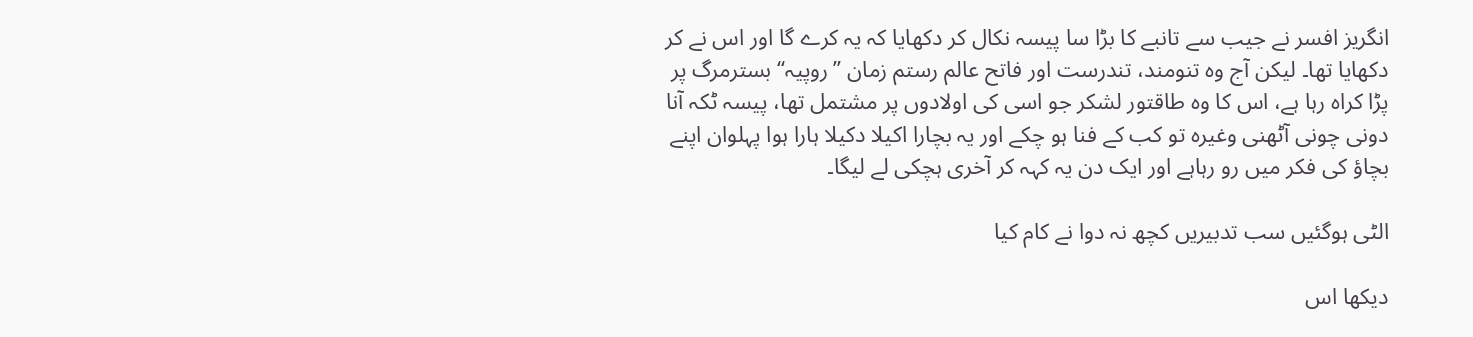انگریز افسر نے جیب سے تانبے کا بڑا سا پیسہ نکال کر دکھایا کہ یہ کرے گا اور اس نے کر دکھایا تھا۔ لیکن آج وہ تنومند، تندرست اور فاتح عالم رستم زمان ’’روپیہ‘‘ بسترمرگ پر پڑا کراہ رہا ہے، اس کا وہ طاقتور لشکر جو اسی کی اولادوں پر مشتمل تھا، پیسہ ٹکہ آنا دونی چونی آٹھنی وغیرہ تو کب کے فنا ہو چکے اور یہ بچارا اکیلا دکیلا ہارا ہوا پہلوان اپنے بچاؤ کی فکر میں رو رہاہے اور ایک دن یہ کہہ کر آخری ہچکی لے لیگا۔

الٹی ہوگئیں سب تدبیریں کچھ نہ دوا نے کام کیا

دیکھا اس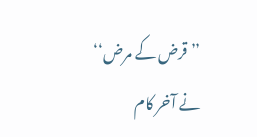’’قرض کے مرض‘‘ نے آخر کام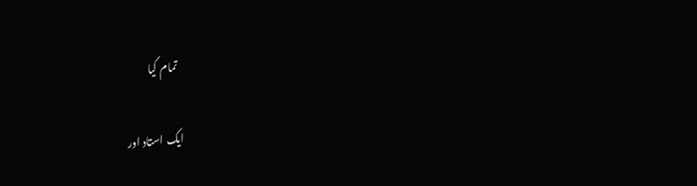تمام کیا

ایک استاد اور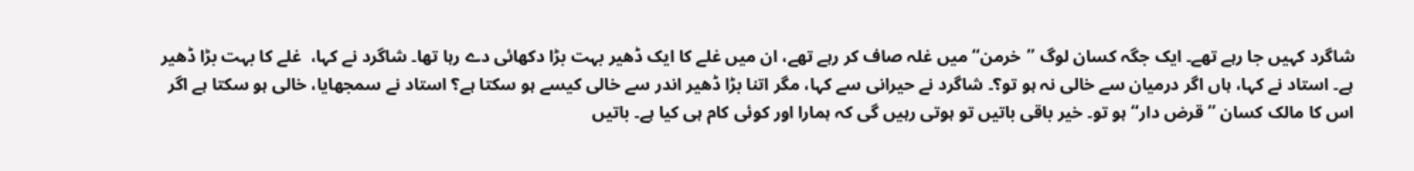شاگرد کہیں جا رہے تھے۔ ایک جگہ کسان لوگ ’’خرمن‘‘ میں غلہ صاف کر رہے تھے، ان میں غلے کا ایک ڈھیر بہت بڑا دکھائی دے رہا تھا۔ شاگرد نے کہا،  غلے کا بہت بڑا ڈھیر ہے۔ استاد نے کہا، ہاں اگر درمیان سے خالی نہ ہو تو؟۔ شاگرد نے حیرانی سے کہا، مگر اتنا بڑا ڈھیر اندر سے خالی کیسے ہو سکتا ہے؟ استاد نے سمجھایا، خالی ہو سکتا ہے اگر اس کا مالک کسان ’’قرض دار‘‘ ہو تو۔ خیر باقی باتیں تو ہوتی رہیں گی کہ ہمارا اور کوئی کام ہی کیا ہے۔ باتیں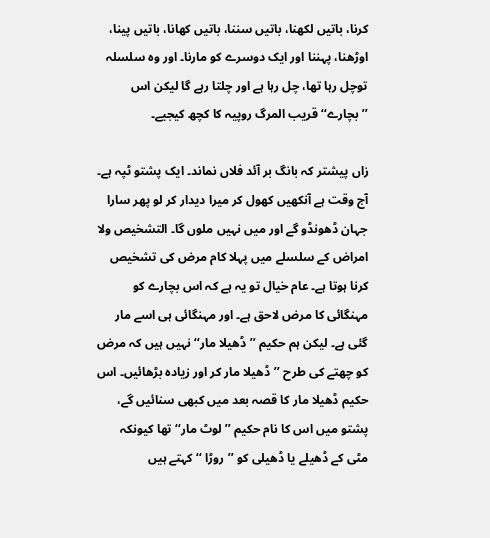کرنا، باتیں لکھنا، باتیں سننا، باتیں کھانا، باتیں پینا، اوڑھنا، پہننا اور ایک دوسرے کو مارنا۔ اور وہ سلسلہ توچل رہا تھا، چل رہا ہے اور چلتا رہے گا لیکن اس ’’بچارے‘‘ قریب المرگ روپیہ کا کچھ کیجیے۔

زاں پیشتر کہ بانگ بر آئد فلاں نماند۔ ایک پشتو ٹپہ ہے۔ آج وقت ہے آنکھیں کھول کر میرا دیدار کر لو پھر سارا جہان ڈھونڈو گے اور میں نہیں ملوں گا۔ التشخیص ولا امراض کے سلسلے میں پہلا کام مرض کی تشخیص کرنا ہوتا ہے۔ عام خیال تو یہ ہے کہ اس بچارے کو مہنگائی کا مرض لاحق ہے۔ اور مہنگائی ہی اسے مار گئی ہے۔ لیکن ہم حکیم ’’ڈھیلا مار‘‘ نہیں ہیں کہ مرض کو چھتے کی طرح ’’ڈھیلا مار کر اور زیادہ بڑھائیں۔ اس حکیم ڈھیلا مار کا قصہ بعد میں کبھی سنائیں گے، پشتو میں اس کا نام حکیم ’’لوٹ مار‘‘ تھا کیونکہ مٹی کے ڈھیلے یا ڈھیلی کو ’’روڑا ‘‘ کہتے ہیں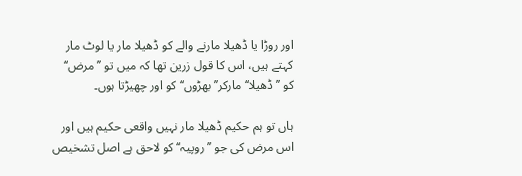اور روڑا یا ڈھیلا مارنے والے کو ڈھیلا مار یا لوٹ مار کہتے ہیں، اس کا قول زرین تھا کہ میں تو ’’مرض‘‘ کو ’’ڈھیلا‘‘ مارکر’’بھڑوں‘‘ کو اور چھیڑتا ہوں۔

ہاں تو ہم حکیم ڈھیلا مار نہیں واقعی حکیم ہیں اور اس مرض کی جو ’’روپیہ‘‘ کو لاحق ہے اصل تشخیص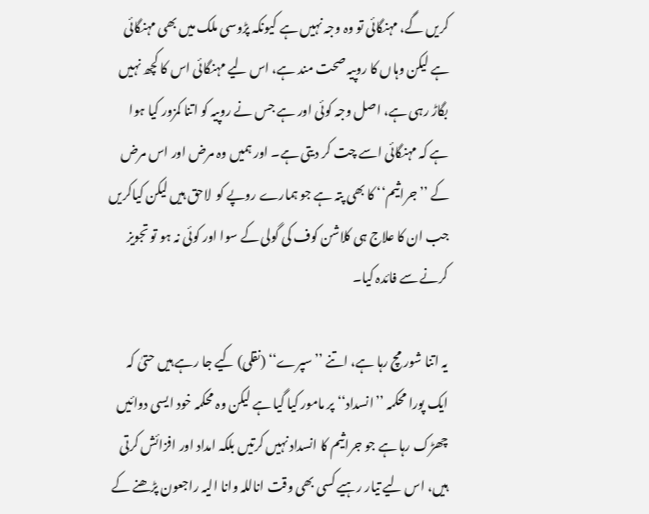کریں گے، مہنگائی تو وہ وجہ نہیں ہے کیونکہ پڑوسی ملک میں بھی مہنگائی ہے لیکن وہاں کا روپیہ صحت مند ہے، اس لیے مہنگائی اس کا کچھ نہیں بگاڑ رہی ہے، اصل وجہ کوئی اور ہے جس نے روپیہ کو اتنا کمزور کیا ہوا ہے کہ مہنگائی اسے چت کر دیتی ہے۔ اور ہمیں وہ مرض اور اس مرض کے ’’جراثیم‘‘ کا بھی پتہ ہے جو ہمارے روپے کو  لاحق ہیں لیکن کیاکریں جب ان کا علاج ہی کلاشن کوف کی گولی کے سوا اور کوئی نہ ہو تو تجویز کرنے سے فائدہ کیا۔

یہ اتنا شور مچ رہا ہے، اتنے ’’سپرے‘‘ (نقلی) کیے جا رہے ہیں حتیٰ کہ ایک پورا محکمہ ’’انسداد‘‘ پر مامور کیا گیا ہے لیکن وہ محکمہ خود ایسی دوائیں چھڑک رہا ہے جو جراثیم کا انسداد نہیں کرتیں بلکہ امداد اور افزائش کرتی ہیں، اس لیے تیار رہیے کسی بھی وقت اناللہ وانا الیہ راجعون پڑھنے کے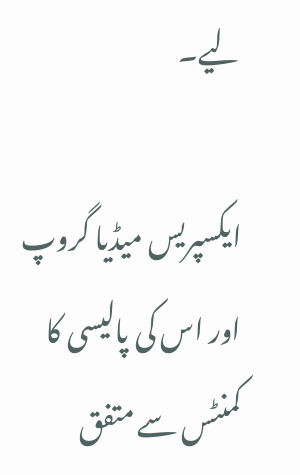لیے۔

ایکسپریس میڈیا گروپ اور اس کی پالیسی کا کمنٹس سے متفق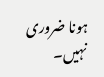ہونا ضروری نہیں۔